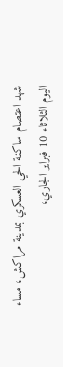شهد اعتصام ساكنة الحي العسكري بمدينة مراكش، مساء اليوم الثلاثاء 10 فبراير الجاري،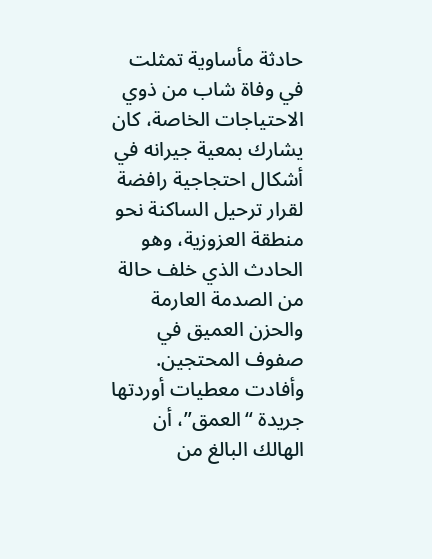حادثة مأساوية تمثلت في وفاة شاب من ذوي الاحتياجات الخاصة، كان يشارك بمعية جيرانه في أشكال احتجاجية رافضة لقرار ترحيل الساكنة نحو منطقة العزوزية، وهو الحادث الذي خلف حالة من الصدمة العارمة والحزن العميق في صفوف المحتجين.
وأفادت معطيات أوردتها جريدة “العمق”، أن الهالك البالغ من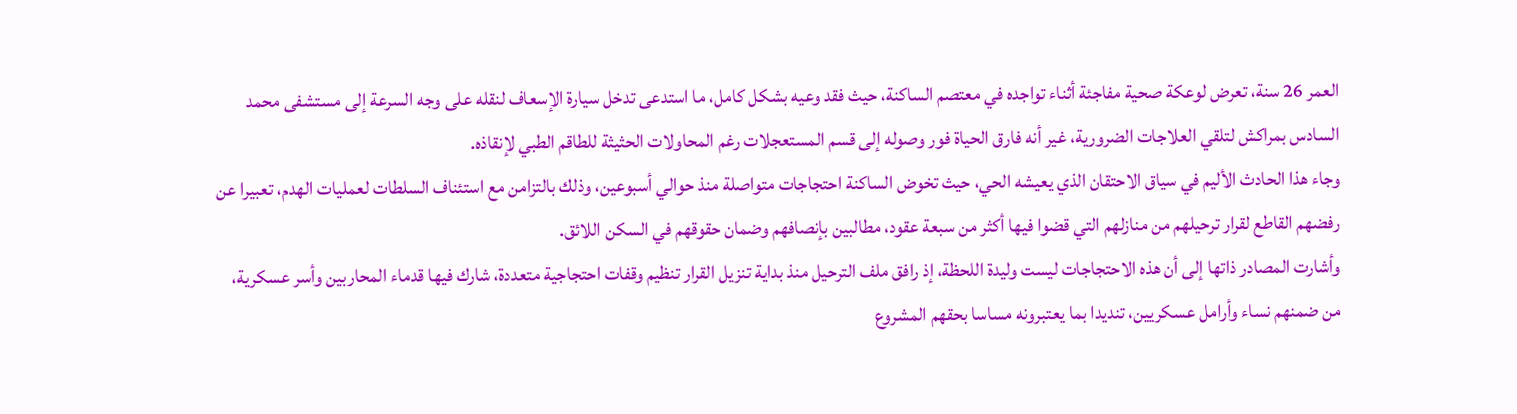العمر 26 سنة، تعرض لوعكة صحية مفاجئة أثناء تواجده في معتصم الساكنة، حيث فقد وعيه بشكل كامل، ما استدعى تدخل سيارة الإسعاف لنقله على وجه السرعة إلى مستشفى محمد السادس بمراكش لتلقي العلاجات الضرورية، غير أنه فارق الحياة فور وصوله إلى قسم المستعجلات رغم المحاولات الحثيثة للطاقم الطبي لإنقاذه.
وجاء هذا الحادث الأليم في سياق الاحتقان الذي يعيشه الحي، حيث تخوض الساكنة احتجاجات متواصلة منذ حوالي أسبوعين، وذلك بالتزامن مع استئناف السلطات لعمليات الهدم، تعبيرا عن رفضهم القاطع لقرار ترحيلهم من منازلهم التي قضوا فيها أكثر من سبعة عقود، مطالبين بإنصافهم وضمان حقوقهم في السكن اللائق.
وأشارت المصادر ذاتها إلى أن هذه الاحتجاجات ليست وليدة اللحظة، إذ رافق ملف الترحيل منذ بداية تنزيل القرار تنظيم وقفات احتجاجية متعددة، شارك فيها قدماء المحاربين وأسر عسكرية، من ضمنهم نساء وأرامل عسكريين، تنديدا بما يعتبرونه مساسا بحقهم المشروع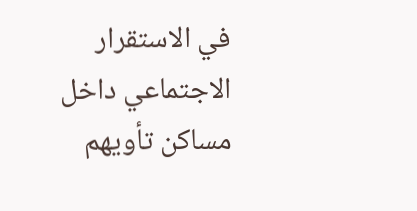في الاستقرار الاجتماعي داخل مساكن تأويهم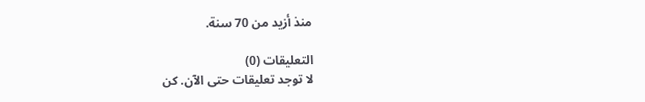منذ أزيد من 70 سنة.

التعليقات (0)
لا توجد تعليقات حتى الآن. كن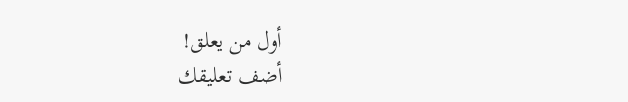أول من يعلق!
أضف تعليقك